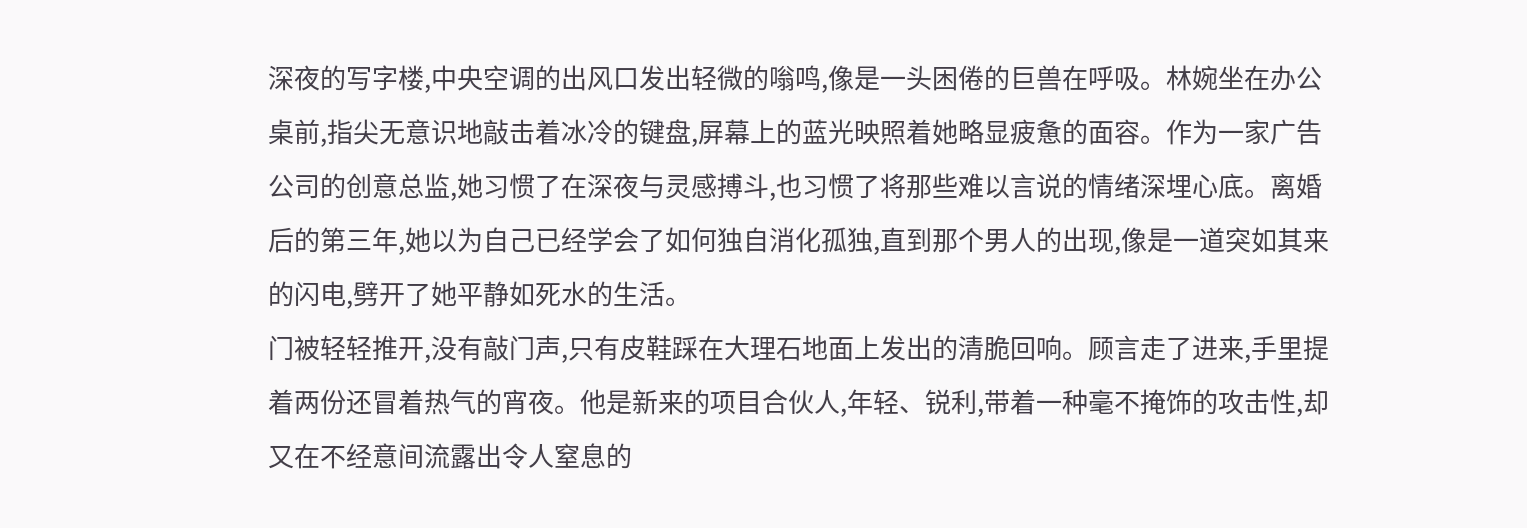深夜的写字楼,中央空调的出风口发出轻微的嗡鸣,像是一头困倦的巨兽在呼吸。林婉坐在办公桌前,指尖无意识地敲击着冰冷的键盘,屏幕上的蓝光映照着她略显疲惫的面容。作为一家广告公司的创意总监,她习惯了在深夜与灵感搏斗,也习惯了将那些难以言说的情绪深埋心底。离婚后的第三年,她以为自己已经学会了如何独自消化孤独,直到那个男人的出现,像是一道突如其来的闪电,劈开了她平静如死水的生活。
门被轻轻推开,没有敲门声,只有皮鞋踩在大理石地面上发出的清脆回响。顾言走了进来,手里提着两份还冒着热气的宵夜。他是新来的项目合伙人,年轻、锐利,带着一种毫不掩饰的攻击性,却又在不经意间流露出令人窒息的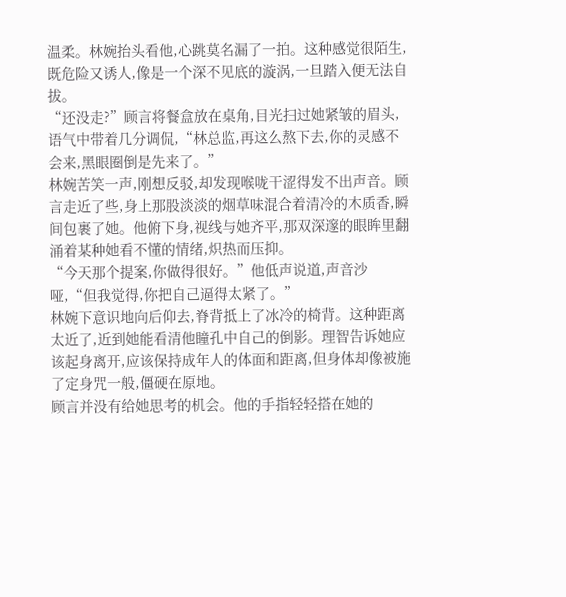温柔。林婉抬头看他,心跳莫名漏了一拍。这种感觉很陌生,既危险又诱人,像是一个深不见底的漩涡,一旦踏入便无法自拔。
“还没走?”顾言将餐盒放在桌角,目光扫过她紧皱的眉头,语气中带着几分调侃,“林总监,再这么熬下去,你的灵感不会来,黑眼圈倒是先来了。”
林婉苦笑一声,刚想反驳,却发现喉咙干涩得发不出声音。顾言走近了些,身上那股淡淡的烟草味混合着清冷的木质香,瞬间包裹了她。他俯下身,视线与她齐平,那双深邃的眼眸里翻涌着某种她看不懂的情绪,炽热而压抑。
“今天那个提案,你做得很好。”他低声说道,声音沙哑,“但我觉得,你把自己逼得太紧了。”
林婉下意识地向后仰去,脊背抵上了冰冷的椅背。这种距离太近了,近到她能看清他瞳孔中自己的倒影。理智告诉她应该起身离开,应该保持成年人的体面和距离,但身体却像被施了定身咒一般,僵硬在原地。
顾言并没有给她思考的机会。他的手指轻轻搭在她的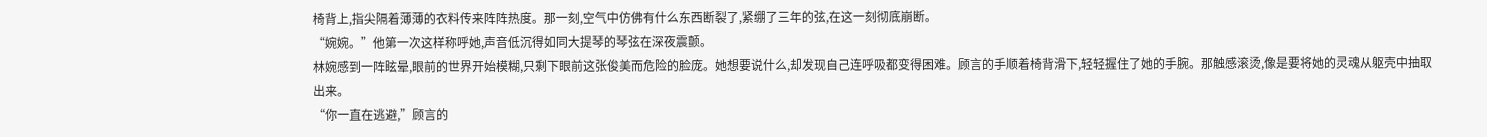椅背上,指尖隔着薄薄的衣料传来阵阵热度。那一刻,空气中仿佛有什么东西断裂了,紧绷了三年的弦,在这一刻彻底崩断。
“婉婉。”他第一次这样称呼她,声音低沉得如同大提琴的琴弦在深夜震颤。
林婉感到一阵眩晕,眼前的世界开始模糊,只剩下眼前这张俊美而危险的脸庞。她想要说什么,却发现自己连呼吸都变得困难。顾言的手顺着椅背滑下,轻轻握住了她的手腕。那触感滚烫,像是要将她的灵魂从躯壳中抽取出来。
“你一直在逃避,”顾言的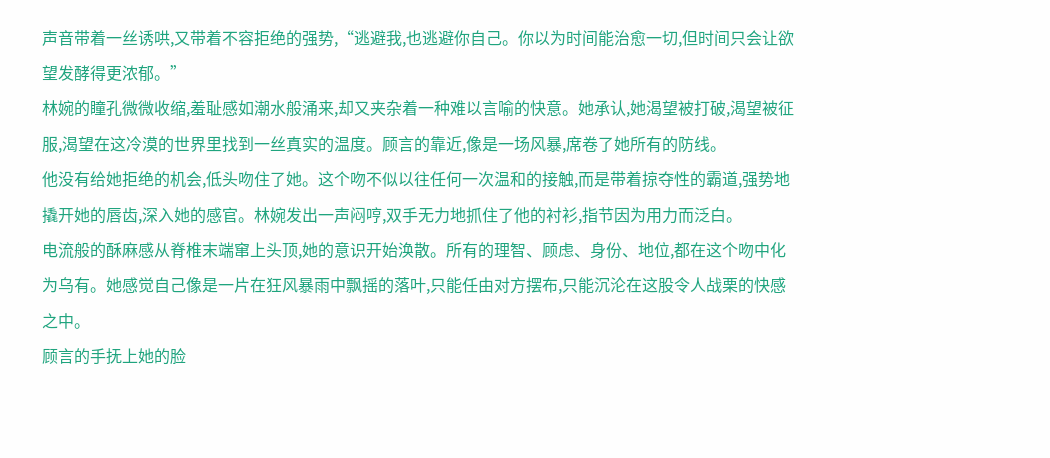声音带着一丝诱哄,又带着不容拒绝的强势,“逃避我,也逃避你自己。你以为时间能治愈一切,但时间只会让欲望发酵得更浓郁。”
林婉的瞳孔微微收缩,羞耻感如潮水般涌来,却又夹杂着一种难以言喻的快意。她承认,她渴望被打破,渴望被征服,渴望在这冷漠的世界里找到一丝真实的温度。顾言的靠近,像是一场风暴,席卷了她所有的防线。
他没有给她拒绝的机会,低头吻住了她。这个吻不似以往任何一次温和的接触,而是带着掠夺性的霸道,强势地撬开她的唇齿,深入她的感官。林婉发出一声闷哼,双手无力地抓住了他的衬衫,指节因为用力而泛白。
电流般的酥麻感从脊椎末端窜上头顶,她的意识开始涣散。所有的理智、顾虑、身份、地位,都在这个吻中化为乌有。她感觉自己像是一片在狂风暴雨中飘摇的落叶,只能任由对方摆布,只能沉沦在这股令人战栗的快感之中。
顾言的手抚上她的脸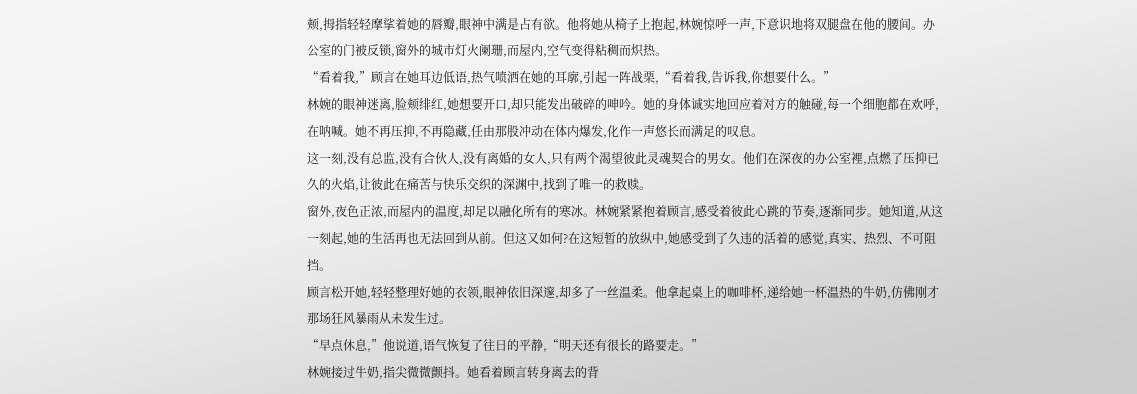颊,拇指轻轻摩挲着她的唇瓣,眼神中满是占有欲。他将她从椅子上抱起,林婉惊呼一声,下意识地将双腿盘在他的腰间。办公室的门被反锁,窗外的城市灯火阑珊,而屋内,空气变得粘稠而炽热。
“看着我,”顾言在她耳边低语,热气喷洒在她的耳廓,引起一阵战栗,“看着我,告诉我,你想要什么。”
林婉的眼神迷离,脸颊绯红,她想要开口,却只能发出破碎的呻吟。她的身体诚实地回应着对方的触碰,每一个细胞都在欢呼,在呐喊。她不再压抑,不再隐藏,任由那股冲动在体内爆发,化作一声悠长而满足的叹息。
这一刻,没有总监,没有合伙人,没有离婚的女人,只有两个渴望彼此灵魂契合的男女。他们在深夜的办公室裡,点燃了压抑已久的火焰,让彼此在痛苦与快乐交织的深渊中,找到了唯一的救赎。
窗外,夜色正浓,而屋内的温度,却足以融化所有的寒冰。林婉紧紧抱着顾言,感受着彼此心跳的节奏,逐渐同步。她知道,从这一刻起,她的生活再也无法回到从前。但这又如何?在这短暂的放纵中,她感受到了久违的活着的感觉,真实、热烈、不可阻挡。
顾言松开她,轻轻整理好她的衣领,眼神依旧深邃,却多了一丝温柔。他拿起桌上的咖啡杯,递给她一杯温热的牛奶,仿佛刚才那场狂风暴雨从未发生过。
“早点休息,”他说道,语气恢复了往日的平静,“明天还有很长的路要走。”
林婉接过牛奶,指尖微微颤抖。她看着顾言转身离去的背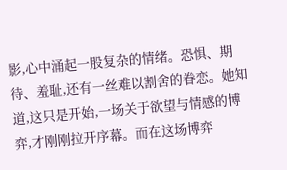影,心中涌起一股复杂的情绪。恐惧、期待、羞耻,还有一丝难以割舍的眷恋。她知道,这只是开始,一场关于欲望与情感的博弈,才刚刚拉开序幕。而在这场博弈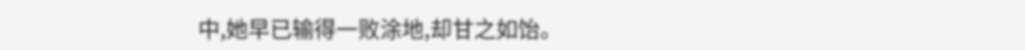中,她早已输得一败涂地,却甘之如饴。